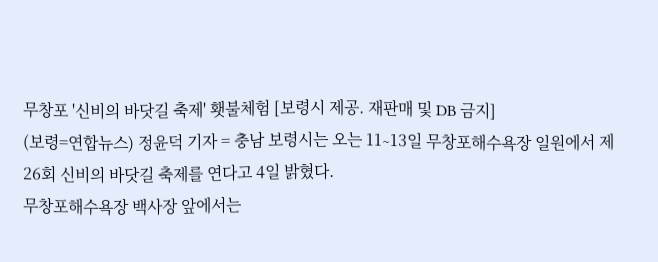무창포 '신비의 바닷길 축제' 횃불체험 [보령시 제공. 재판매 및 DB 금지]
(보령=연합뉴스) 정윤덕 기자 = 충남 보령시는 오는 11∼13일 무창포해수욕장 일원에서 제26회 신비의 바닷길 축제를 연다고 4일 밝혔다.
무창포해수욕장 백사장 앞에서는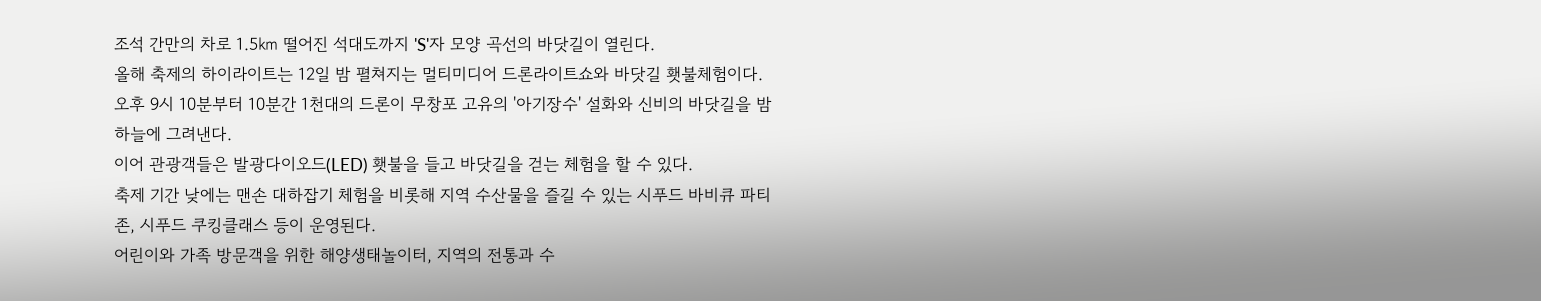조석 간만의 차로 1.5㎞ 떨어진 석대도까지 'S'자 모양 곡선의 바닷길이 열린다.
올해 축제의 하이라이트는 12일 밤 펼쳐지는 멀티미디어 드론라이트쇼와 바닷길 횃불체험이다.
오후 9시 10분부터 10분간 1천대의 드론이 무창포 고유의 '아기장수' 설화와 신비의 바닷길을 밤하늘에 그려낸다.
이어 관광객들은 발광다이오드(LED) 횃불을 들고 바닷길을 걷는 체험을 할 수 있다.
축제 기간 낮에는 맨손 대하잡기 체험을 비롯해 지역 수산물을 즐길 수 있는 시푸드 바비큐 파티존, 시푸드 쿠킹클래스 등이 운영된다.
어린이와 가족 방문객을 위한 해양생태놀이터, 지역의 전통과 수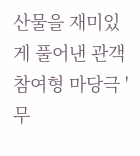산물을 재미있게 풀어낸 관객 참여형 마당극 '무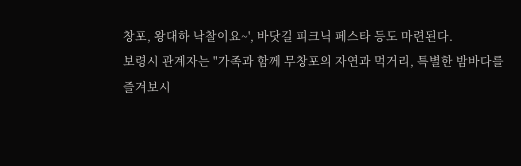창포, 왕대하 낙찰이요~', 바닷길 피크닉 페스타 등도 마련된다.
보령시 관계자는 "가족과 함께 무창포의 자연과 먹거리, 특별한 밤바다를 즐겨보시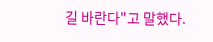길 바란다"고 말했다.